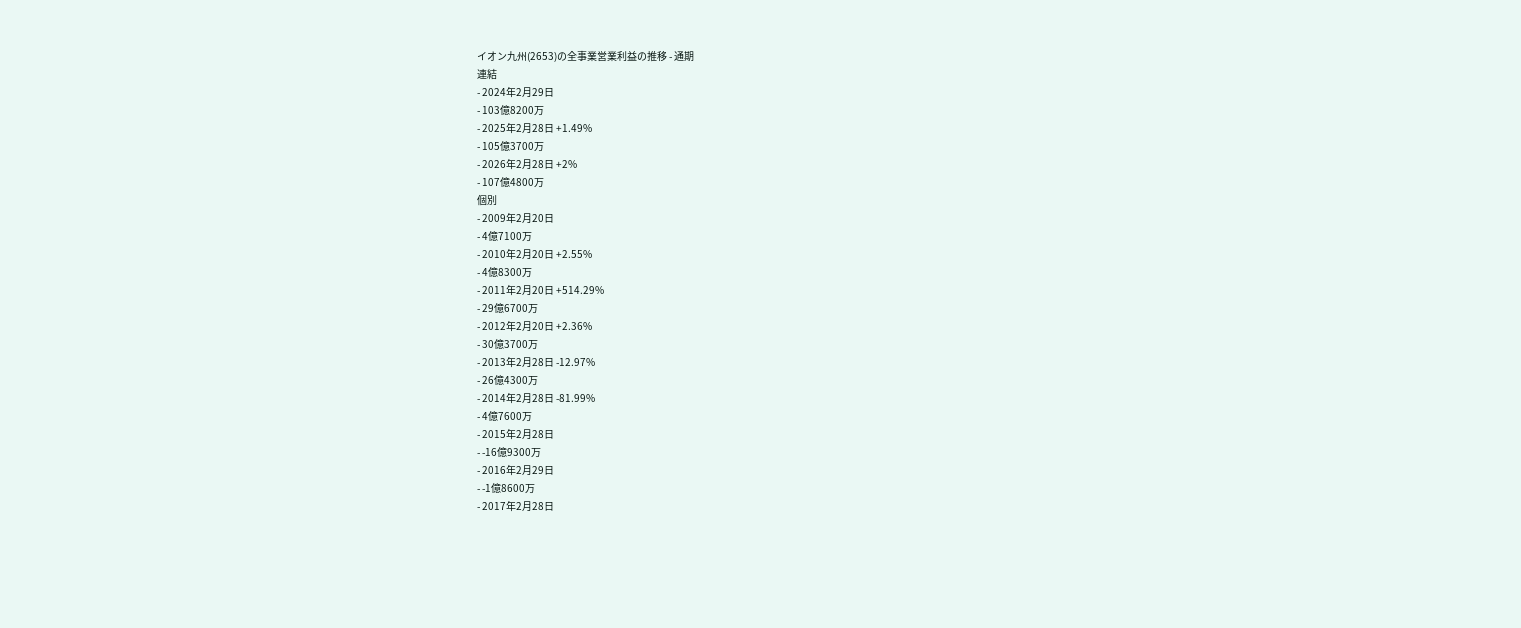イオン九州(2653)の全事業営業利益の推移 - 通期
連結
- 2024年2月29日
- 103億8200万
- 2025年2月28日 +1.49%
- 105億3700万
- 2026年2月28日 +2%
- 107億4800万
個別
- 2009年2月20日
- 4億7100万
- 2010年2月20日 +2.55%
- 4億8300万
- 2011年2月20日 +514.29%
- 29億6700万
- 2012年2月20日 +2.36%
- 30億3700万
- 2013年2月28日 -12.97%
- 26億4300万
- 2014年2月28日 -81.99%
- 4億7600万
- 2015年2月28日
- -16億9300万
- 2016年2月29日
- -1億8600万
- 2017年2月28日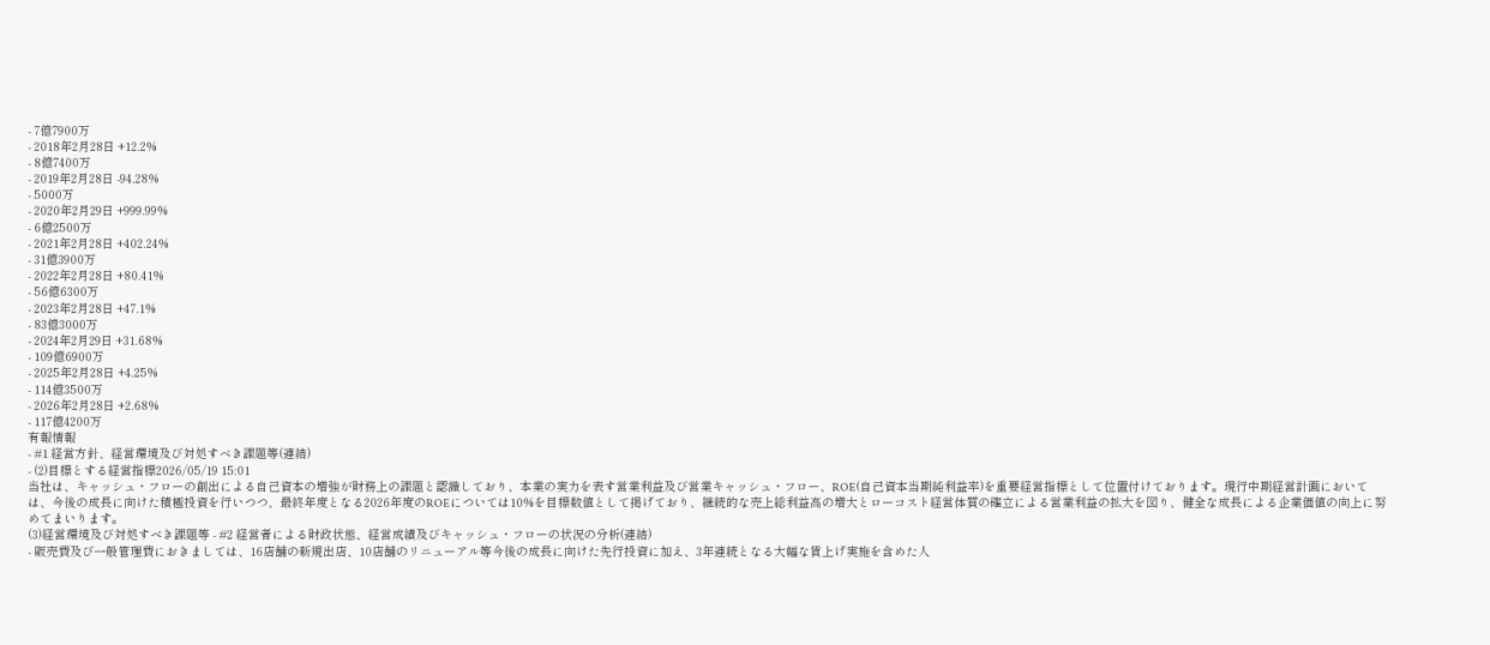- 7億7900万
- 2018年2月28日 +12.2%
- 8億7400万
- 2019年2月28日 -94.28%
- 5000万
- 2020年2月29日 +999.99%
- 6億2500万
- 2021年2月28日 +402.24%
- 31億3900万
- 2022年2月28日 +80.41%
- 56億6300万
- 2023年2月28日 +47.1%
- 83億3000万
- 2024年2月29日 +31.68%
- 109億6900万
- 2025年2月28日 +4.25%
- 114億3500万
- 2026年2月28日 +2.68%
- 117億4200万
有報情報
- #1 経営方針、経営環境及び対処すべき課題等(連結)
- (2)目標とする経営指標2026/05/19 15:01
当社は、キャッシュ・フローの創出による自己資本の増強が財務上の課題と認識しており、本業の実力を表す営業利益及び営業キャッシュ・フロー、ROE(自己資本当期純利益率)を重要経営指標として位置付けております。現行中期経営計画においては、今後の成長に向けた積極投資を行いつつ、最終年度となる2026年度のROEについては10%を目標数値として掲げており、継続的な売上総利益高の増大とローコスト経営体質の確立による営業利益の拡大を図り、健全な成長による企業価値の向上に努めてまいります。
(3)経営環境及び対処すべき課題等 - #2 経営者による財政状態、経営成績及びキャッシュ・フローの状況の分析(連結)
- 販売費及び一般管理費におきましては、16店舗の新規出店、10店舗のリニューアル等今後の成長に向けた先行投資に加え、3年連続となる大幅な賃上げ実施を含めた人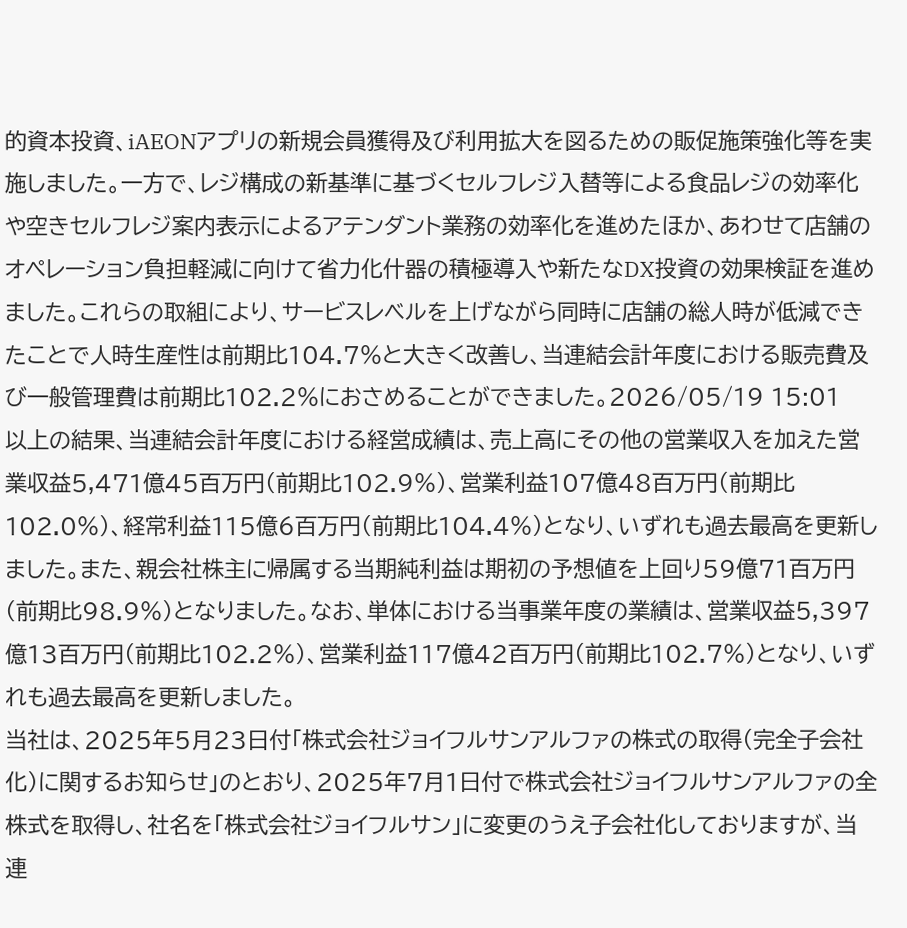的資本投資、iAEONアプリの新規会員獲得及び利用拡大を図るための販促施策強化等を実施しました。一方で、レジ構成の新基準に基づくセルフレジ入替等による食品レジの効率化や空きセルフレジ案内表示によるアテンダント業務の効率化を進めたほか、あわせて店舗のオペレーション負担軽減に向けて省力化什器の積極導入や新たなDX投資の効果検証を進めました。これらの取組により、サービスレベルを上げながら同時に店舗の総人時が低減できたことで人時生産性は前期比104.7%と大きく改善し、当連結会計年度における販売費及び一般管理費は前期比102.2%におさめることができました。2026/05/19 15:01
以上の結果、当連結会計年度における経営成績は、売上高にその他の営業収入を加えた営業収益5,471億45百万円(前期比102.9%)、営業利益107億48百万円(前期比102.0%)、経常利益115億6百万円(前期比104.4%)となり、いずれも過去最高を更新しました。また、親会社株主に帰属する当期純利益は期初の予想値を上回り59億71百万円(前期比98.9%)となりました。なお、単体における当事業年度の業績は、営業収益5,397億13百万円(前期比102.2%)、営業利益117億42百万円(前期比102.7%)となり、いずれも過去最高を更新しました。
当社は、2025年5月23日付「株式会社ジョイフルサンアルファの株式の取得(完全子会社化)に関するお知らせ」のとおり、2025年7月1日付で株式会社ジョイフルサンアルファの全株式を取得し、社名を「株式会社ジョイフルサン」に変更のうえ子会社化しておりますが、当連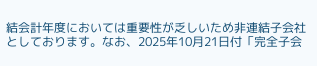結会計年度においては重要性が乏しいため非連結子会社としております。なお、2025年10月21日付「完全子会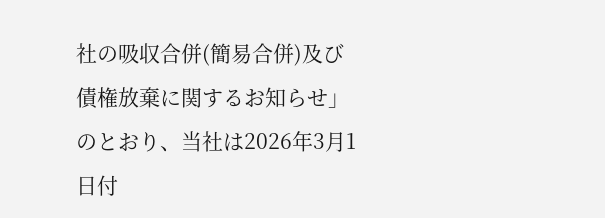社の吸収合併(簡易合併)及び債権放棄に関するお知らせ」のとおり、当社は2026年3月1日付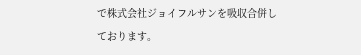で株式会社ジョイフルサンを吸収合併しております。